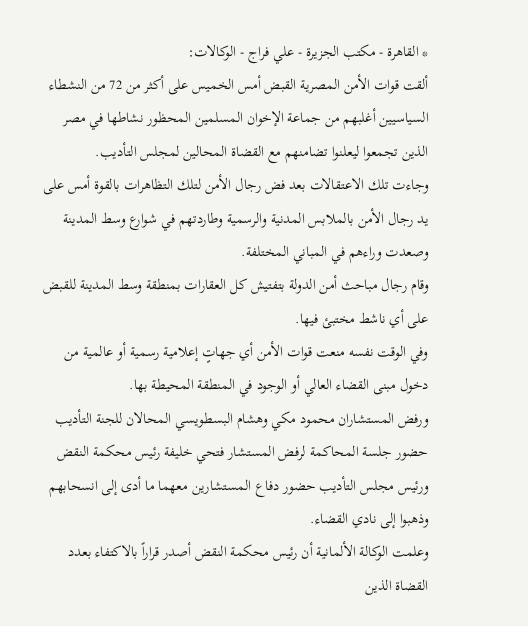* القاهرة - مكتب الجزيرة - علي فراج - الوكالات:
ألقت قوات الأمن المصرية القبض أمس الخميس على أكثر من 72 من النشطاء السياسيين أغلبهم من جماعة الإخوان المسلمين المحظور نشاطها في مصر الذين تجمعوا ليعلنوا تضامنهم مع القضاة المحالين لمجلس التأديب.
وجاءت تلك الاعتقالات بعد فض رجال الأمن لتلك التظاهرات بالقوة أمس على يد رجال الأمن بالملابس المدنية والرسمية وطاردتهم في شوارع وسط المدينة وصعدت وراءهم في المباني المختلفة.
وقام رجال مباحث أمن الدولة بتفتيش كل العقارات بمنطقة وسط المدينة للقبض على أي ناشط مختبئ فيها.
وفي الوقت نفسه منعت قوات الأمن أي جهاتٍ إعلامية رسمية أو عالمية من دخول مبنى القضاء العالي أو الوجود في المنطقة المحيطة بها.
ورفض المستشاران محمود مكي وهشام البسطويسي المحالان للجنة التأديب حضور جلسة المحاكمة لرفض المستشار فتحي خليفة رئيس محكمة النقض ورئيس مجلس التأديب حضور دفاع المستشارين معهما ما أدى إلى انسحابهم وذهبوا إلى نادي القضاء.
وعلمت الوكالة الألمانية أن رئيس محكمة النقض أصدر قراراً بالاكتفاء بعدد القضاة الذين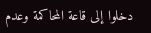دخلوا إلى قاعة المحاكمة وعدم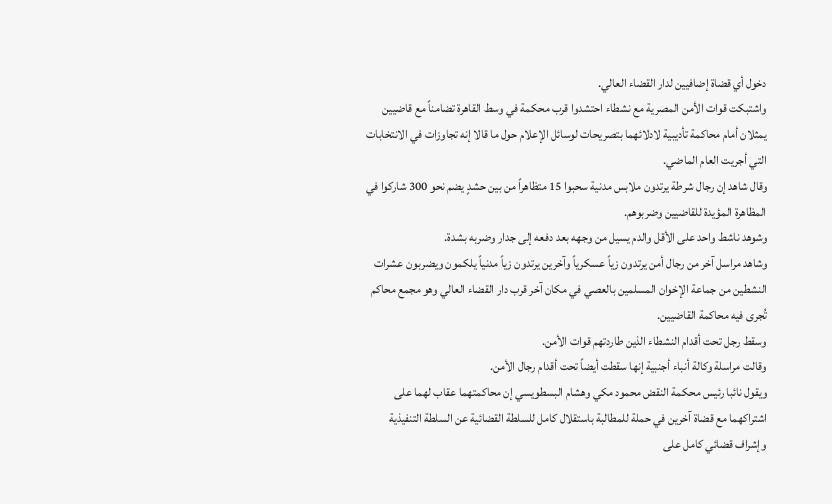دخول أي قضاة إضافيين لدار القضاء العالي.
واشتبكت قوات الأمن المصرية مع نشطاء احتشدوا قرب محكمة في وسط القاهرة تضامناً مع قاضيين يمثلان أمام محاكمة تأديبية لادلائهما بتصريحات لوسائل الإعلام حول ما قالا إنه تجاوزات في الانتخابات التي أجريت العام الماضي.
وقال شاهد إن رجال شرطة يرتدون ملابس مدنية سحبوا 15 متظاهراً من بين حشدٍ يضم نحو 300 شاركوا في المظاهرة المؤيدة للقاضيين وضربوهم.
وشوهد ناشط واحد على الأقل والدم يسيل من وجهه بعد دفعه إلى جدار وضربه بشدة.
وشاهد مراسل آخر من رجال أمن يرتدون زياً عسكرياً وآخرين يرتدون زياً مدنياً يلكمون ويضربون عشرات النشطين من جماعة الإخوان المسلمين بالعصي في مكان آخر قرب دار القضاء العالي وهو مجمع محاكم تُجرى فيه محاكمة القاضيين.
وسقط رجل تحت أقدام النشطاء الذين طاردتهم قوات الأمن.
وقالت مراسلة وكالة أنباء أجنبية إنها سقطت أيضاً تحت أقدام رجال الأمن.
ويقول نائبا رئيس محكمة النقض محمود مكي وهشام البسطويسي إن محاكمتهما عقاب لهما على اشتراكهما مع قضاة آخرين في حملة للمطالبة باستقلال كامل للسلطة القضائية عن السلطة التنفيذية وإشراف قضائي كامل على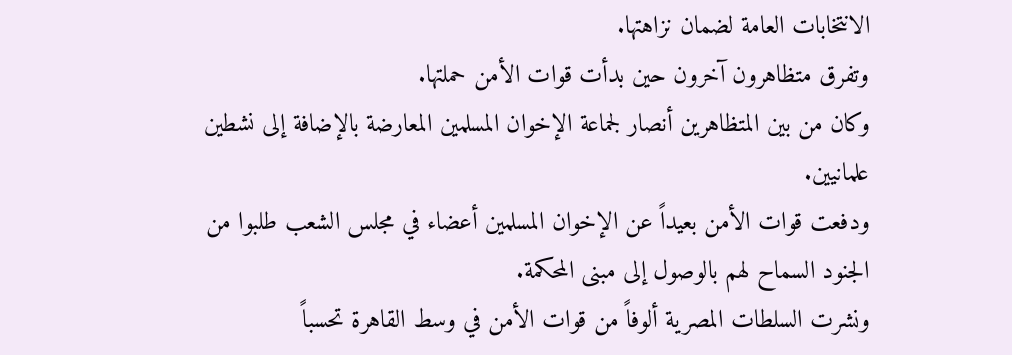الانتخابات العامة لضمان نزاهتها.
وتفرق متظاهرون آخرون حين بدأت قوات الأمن حملتها.
وكان من بين المتظاهرين أنصار لجماعة الإخوان المسلمين المعارضة بالإضافة إلى نشطين علمانيين.
ودفعت قوات الأمن بعيداً عن الإخوان المسلمين أعضاء في مجلس الشعب طلبوا من الجنود السماح لهم بالوصول إلى مبنى المحكمة.
ونشرت السلطات المصرية ألوفاً من قوات الأمن في وسط القاهرة تحسباً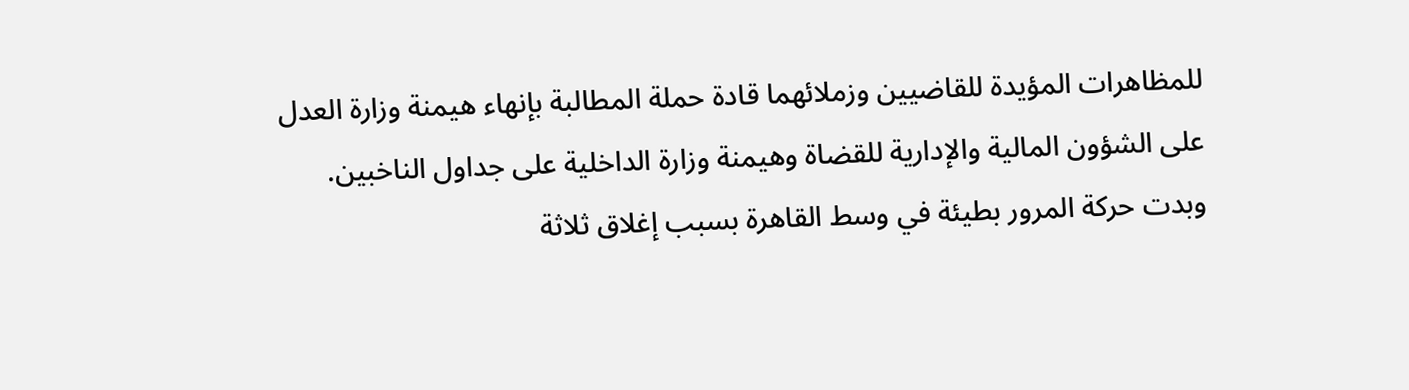للمظاهرات المؤيدة للقاضيين وزملائهما قادة حملة المطالبة بإنهاء هيمنة وزارة العدل على الشؤون المالية والإدارية للقضاة وهيمنة وزارة الداخلية على جداول الناخبين.
وبدت حركة المرور بطيئة في وسط القاهرة بسبب إغلاق ثلاثة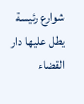شوارع رئيسة يطل عليها دار القضاء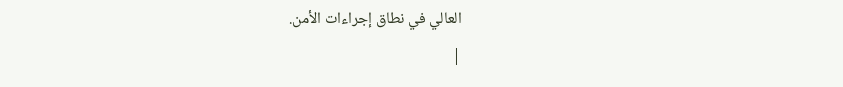العالي في نطاق إجراءات الأمن.
|